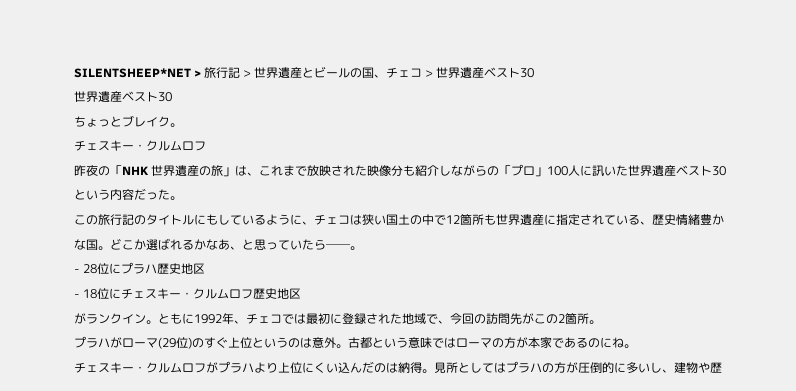SILENTSHEEP*NET > 旅行記 > 世界遺産とビールの国、チェコ > 世界遺産ベスト30
世界遺産ベスト30
ちょっとブレイク。
チェスキー・クルムロフ
昨夜の「NHK 世界遺産の旅」は、これまで放映された映像分も紹介しながらの「プロ」100人に訊いた世界遺産ベスト30という内容だった。
この旅行記のタイトルにもしているように、チェコは狭い国土の中で12箇所も世界遺産に指定されている、歴史情緒豊かな国。どこか選ばれるかなあ、と思っていたら──。
- 28位にプラハ歴史地区
- 18位にチェスキー・クルムロフ歴史地区
がランクイン。ともに1992年、チェコでは最初に登録された地域で、今回の訪問先がこの2箇所。
プラハがローマ(29位)のすぐ上位というのは意外。古都という意味ではローマの方が本家であるのにね。
チェスキー・クルムロフがプラハより上位にくい込んだのは納得。見所としてはプラハの方が圧倒的に多いし、建物や歴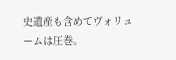史遺産も含めてヴォリュームは圧巻。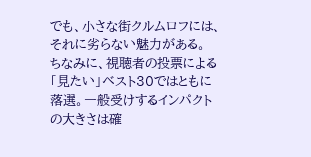でも、小さな街クルムロフには、それに劣らない魅力がある。
ちなみに、視聴者の投票による「見たい」ベスト30ではともに落選。一般受けするインパクトの大きさは確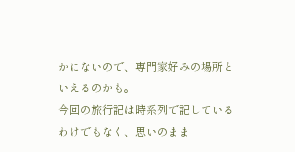かにないので、専門家好みの場所といえるのかも。
今回の旅行記は時系列で記しているわけでもなく、思いのまま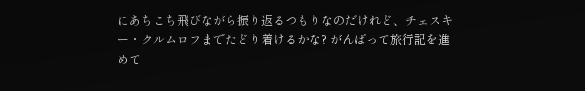にあちこち飛びながら振り返るつもりなのだけれど、チェスキー・クルムロフまでたどり着けるかな? がんばって旅行記を進めて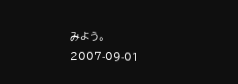みよう。
2007-09-01